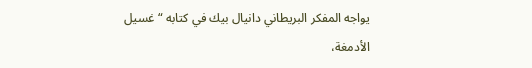يواجه المفكر البريطاني دانيال بيك في كتابه “غسيل الأدمغة،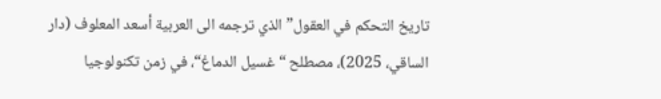تاريخ التحكم في العقول” الذي ترجمه الى العربية أسعد المعلوف (دار الساقي، 2025)، مصطلح “غسيل الدماغ“، في زمن تكنولوجيا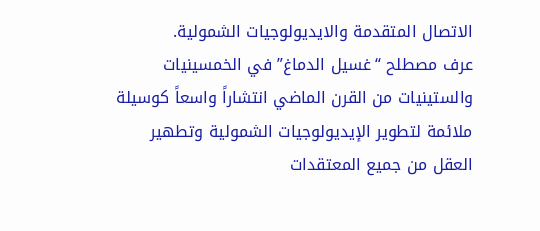الاتصال المتقدمة والايديولوجيات الشمولية.
عرف مصطلح “غسيل الدماغ” في الخمسينيات والستينيات من القرن الماضي انتشاراً واسعاً كوسيلة ملائمة لتطوير الإيديولوجيات الشمولية وتطهير العقل من جميع المعتقدات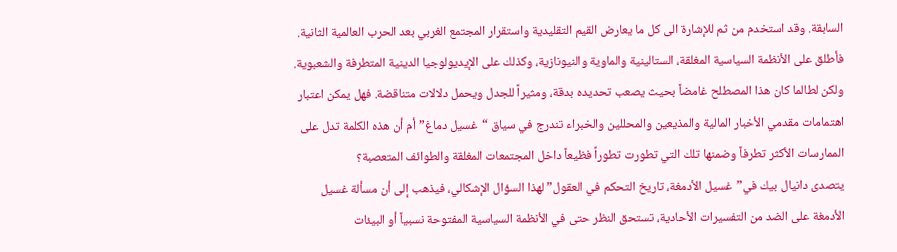السابقة. وقد استخدم من ثم للإشارة الى كل ما يعارض القيم التقليدية واستقرار المجتمع الغربي بعد الحرب العالمية الثانية. فأطلق على الأنظمة السياسية المغلقة، الستالينية والماوية والنيونازية، وكذلك على الإيديولوجيا الدينية المتطرفة والشعبوية.
ولكن لطالما كان هذا المصطلح غامضاً بحيث يصعب تحديده بدقة، ومثيراً للجدل ويحمل دلالات متناقضة. فهل يمكن اعتبار اهتمامات مقدمي الأخبار المالية والمذيعين والمحللين والخبراء تندرج في سياق “غسيل دماغ” أم أن هذه الكلمة تدل على الممارسات الأكثر تطرفاً وضمنها تلك التي تطورت تطوراً فظيعاً داخل المجتمعات المغلقة والطوائف المتعصبة؟
يتصدى دانيال بيك في”غسيل الأدمغة، تاريخ التحكم في العقول” لهذا السؤال الإشكالي، فيذهب إلى أن مسألة غسيل الأدمغة على الضد من التفسيرات الأحادية، تستحق النظر حتى في الأنظمة السياسية المفتوحة نسبياً أو البيئات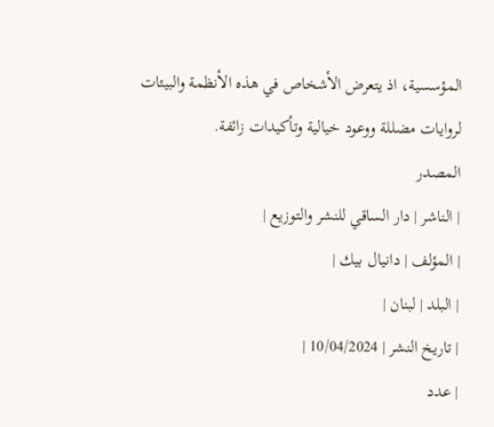المؤسسية، اذ يتعرض الأشخاص في هذه الأنظمة والبيئات لروايات مضللة ووعود خيالية وتأكيدات زائفة.
المصدر
| الناشر | دار الساقي للنشر والتوزيع |
| المؤلف | دانيال بيك |
| البلد | لبنان |
| تاريخ النشر | 10/04/2024 |
| عدد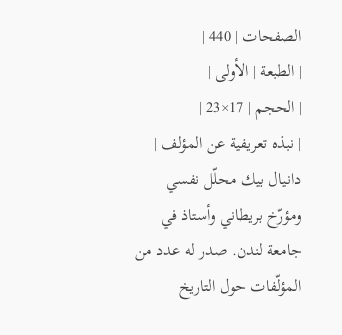الصفحات | 440 |
| الطبعة | الأولى |
| الحجم | 17×23 |
| نبذه تعريفية عن المؤلف | دانيال بيك محلّل نفسي ومؤرّخ بريطاني وأستاذ في جامعة لندن. صدر له عدد من المؤلّفات حول التاريخ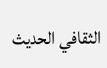الثقافي الحديث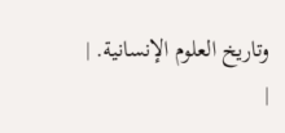وتاريخ العلوم الإنسانية. |
|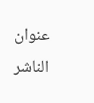عنوان الناشر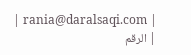| rania@daralsaqi.com |
| الرقم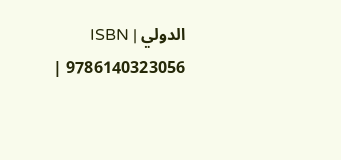الدولي ISBN | 9786140323056 |